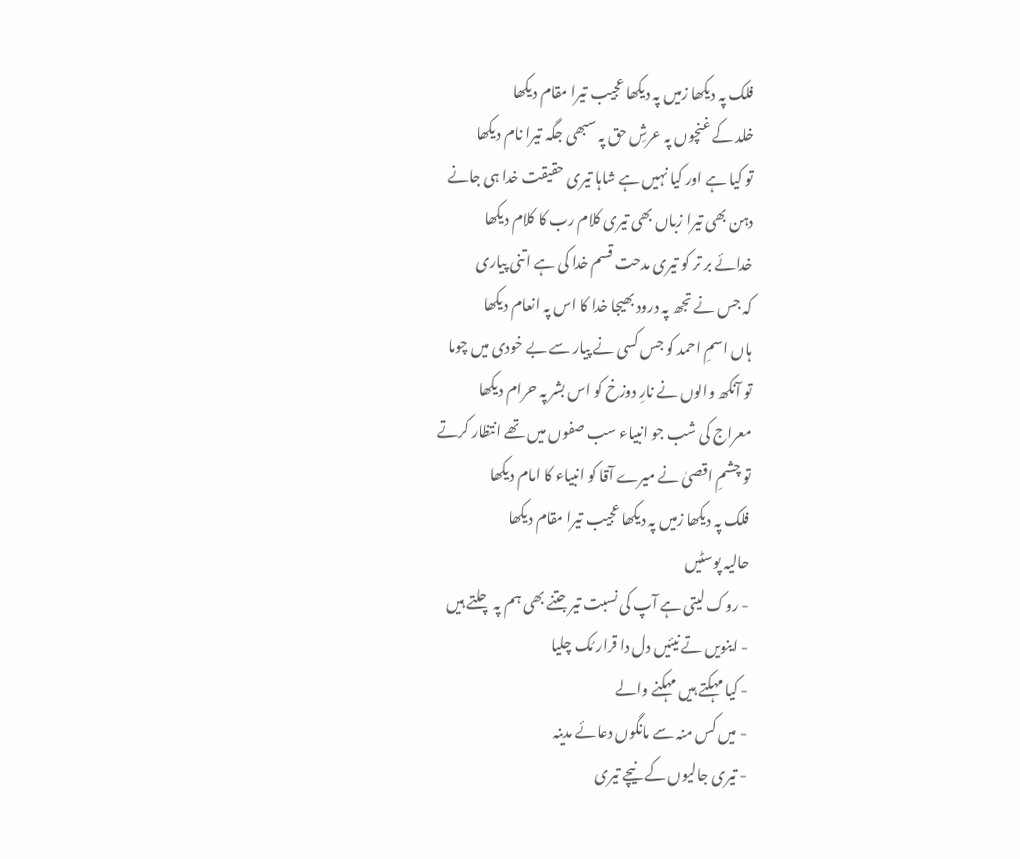فلک پہ دیکھا زمیں پہ دیکھا عجیب تیرا مقام دیکھا
خلد کے غنچوں پہ عرشِ حق پہ سبھی جگہ تیرا نام دیکھا
تو کیا ہے اور کیا نہیں ہے شاہا تیری حقیقت خدا ہی جانے
دہن بھی تیرا زباں بھی تیری کلام رب کا کلام دیکھا
خدائے بر تر کو تیری مدحت قسم خدا کی ہے اتنی پیاری
کہ جس نے تجھ پہ درود بھیجا خدا کا اس پہ انعام دیکھا
ہاں اسمِ احمد کو جس کسی نے پیار سے بے خودی میں چوما
تو آنکھ والوں نے نارِ دوزخ کو اس بشر پہ حرام دیکھا
معراج کی شب جو انبیاء سب صفوں میں تھے انتظار کرتے
تو چشمِ اقصیٰ نے میرے آقا کو انبیاء کا امام دیکھا
فلک پہ دیکھا زمیں پہ دیکھا عجیب تیرا مقام دیکھا
حالیہ پوسٹیں
- روک لیتی ہے آپ کی نسبت تیر جتنے بھی ہم پہ چلتے ہیں
- اینویں تے نیئیں دل دا قرار مُک چلیا
- کیا مہکتے ہیں مہکنے والے
- میں کس منہ سے مانگوں دعائے مدینہ
- تیری جالیوں کے نیچے تیری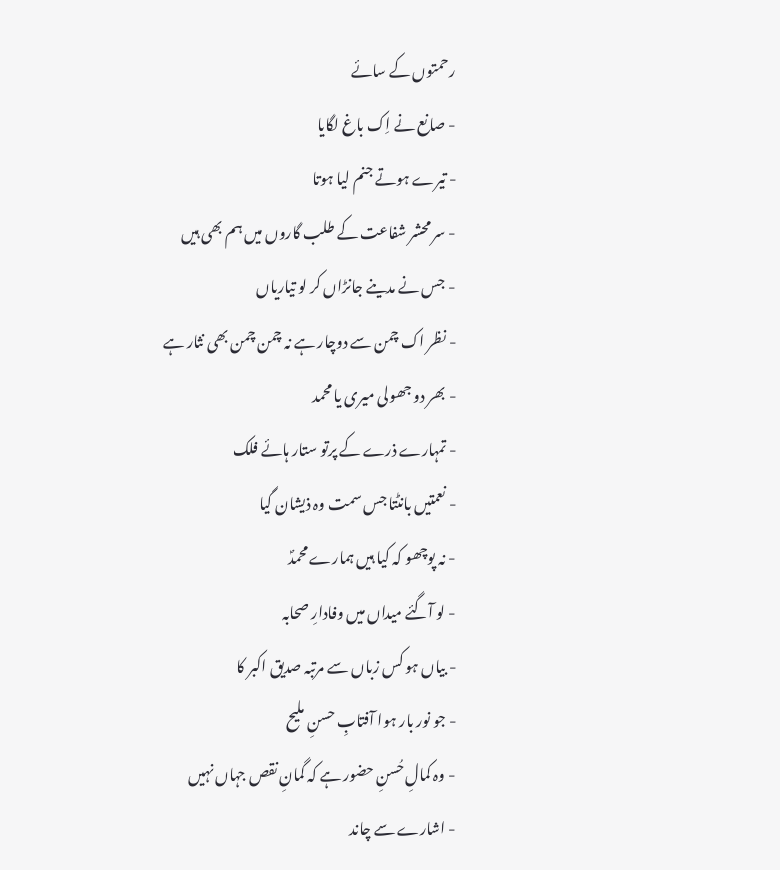رحمتوں کے سائے
- صانع نے اِک باغ لگایا
- تیرے ہوتے جنم لیا ہوتا
- سر محشر شفاعت کے طلب گاروں میں ہم بھی ہیں
- جس نے مدینے جانڑاں کر لو تیاریاں
- نظر اک چمن سے دوچار ہے نہ چمن چمن بھی نثار ہے
- بھر دو جھولی میری یا محمد
- تمہارے ذرے کے پرتو ستار ہائے فلک
- نعمتیں بانٹتا جس سمت وہ ذیشان گیا
- نہ پوچھو کہ کیا ہیں ہمارے محمدؐ
- لو آگئے میداں میں وفادارِ صحابہ
- بیاں ہو کس زباں سے مرتبہ صدیق اکبر کا
- جو نور بار ہوا آفتابِ حسنِ ملیح
- وہ کمالِ حُسنِ حضور ہے کہ گمانِ نقص جہاں نہیں
- اشارے سے چاند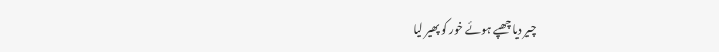چیر دیا چھپے ہوئے خور کو پھیر لیا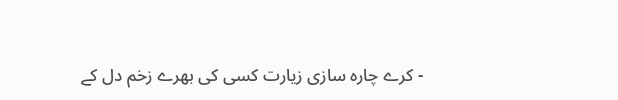- کرے چارہ سازی زیارت کسی کی بھرے زخم دل کے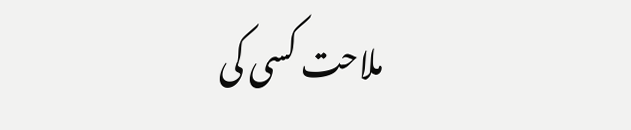ملاحت کسی کی